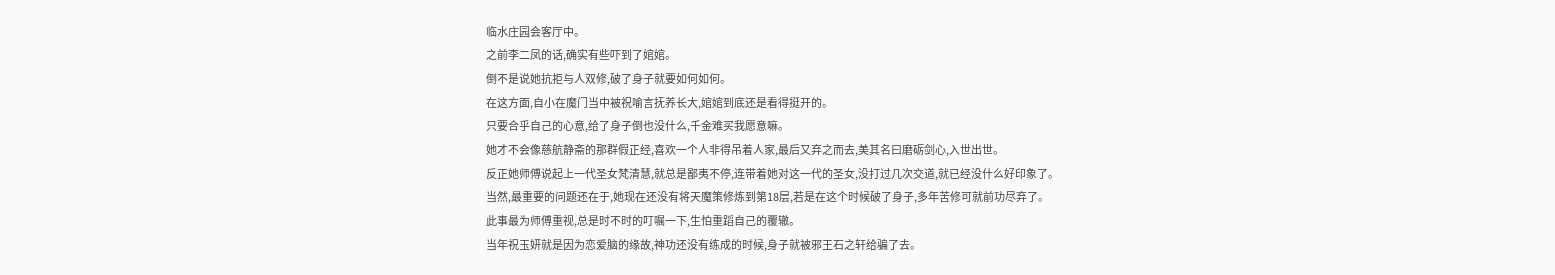临水庄园会客厅中。
之前李二凤的话,确实有些吓到了婠婠。
倒不是说她抗拒与人双修,破了身子就要如何如何。
在这方面,自小在魔门当中被祝喻言抚养长大,婠婠到底还是看得挺开的。
只要合乎自己的心意,给了身子倒也没什么,千金难买我愿意嘛。
她才不会像慈航静斋的那群假正经,喜欢一个人非得吊着人家,最后又弃之而去,美其名曰磨砺剑心,入世出世。
反正她师傅说起上一代圣女梵清慧,就总是鄙夷不停,连带着她对这一代的圣女,没打过几次交道,就已经没什么好印象了。
当然,最重要的问题还在于,她现在还没有将天魔策修炼到第18层,若是在这个时候破了身子,多年苦修可就前功尽弃了。
此事最为师傅重视,总是时不时的叮嘱一下,生怕重蹈自己的覆辙。
当年祝玉妍就是因为恋爱脑的缘故,神功还没有练成的时候,身子就被邪王石之轩给骗了去。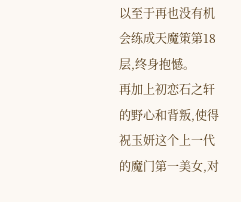以至于再也没有机会练成天魔策第18层,终身抱憾。
再加上初恋石之轩的野心和背叛,使得祝玉妍这个上一代的魔门第一美女,对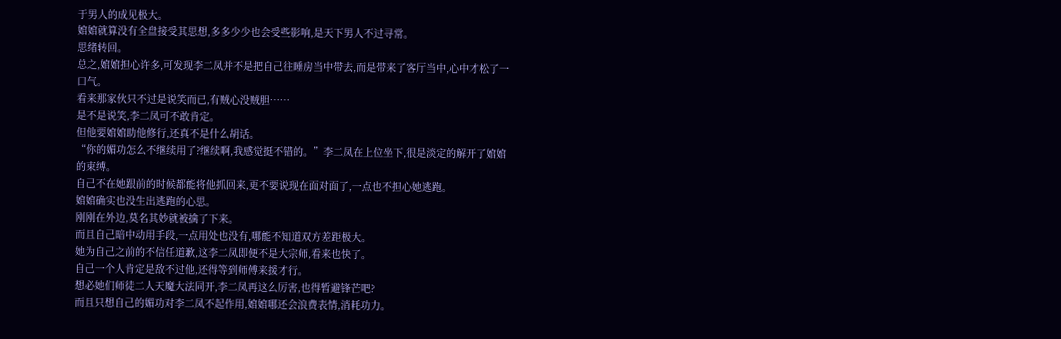于男人的成见极大。
婠婠就算没有全盘接受其思想,多多少少也会受些影响,是天下男人不过寻常。
思绪转回。
总之,婠婠担心许多,可发现李二凤并不是把自己往睡房当中带去,而是带来了客厅当中,心中才松了一口气。
看来那家伙只不过是说笑而已,有贼心没贼胆……
是不是说笑,李二凤可不敢肯定。
但他要婠婠助他修行,还真不是什么胡话。
“你的媚功怎么不继续用了?继续啊,我感觉挺不错的。”李二凤在上位坐下,很是淡定的解开了婠婠的束缚。
自己不在她跟前的时候都能将他抓回来,更不要说现在面对面了,一点也不担心她逃跑。
婠婠确实也没生出逃跑的心思。
刚刚在外边,莫名其妙就被擒了下来。
而且自己暗中动用手段,一点用处也没有,哪能不知道双方差距极大。
她为自己之前的不信任道歉,这李二凤即便不是大宗师,看来也快了。
自己一个人肯定是敌不过他,还得等到师傅来援才行。
想必她们师徒二人天魔大法同开,李二凤再这么厉害,也得暂避锋芒吧?
而且只想自己的媚功对李二凤不起作用,婠婠哪还会浪费表情,消耗功力。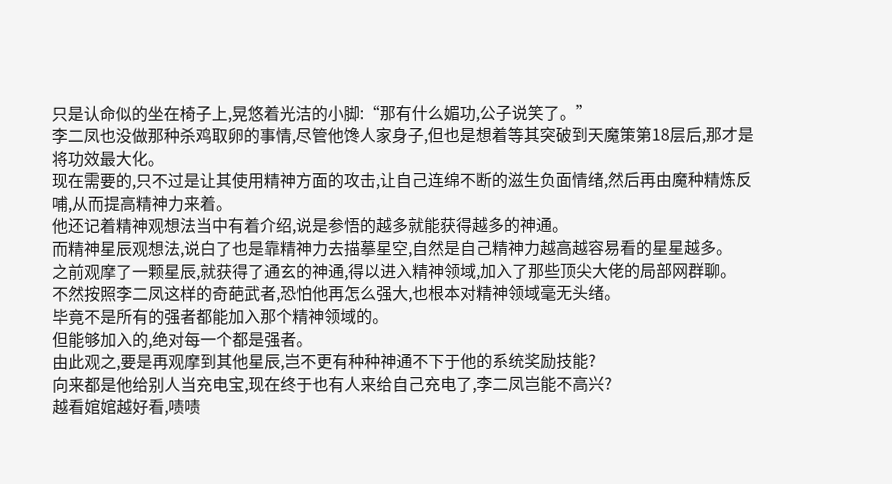只是认命似的坐在椅子上,晃悠着光洁的小脚:“那有什么媚功,公子说笑了。”
李二凤也没做那种杀鸡取卵的事情,尽管他馋人家身子,但也是想着等其突破到天魔策第18层后,那才是将功效最大化。
现在需要的,只不过是让其使用精神方面的攻击,让自己连绵不断的滋生负面情绪,然后再由魔种精炼反哺,从而提高精神力来着。
他还记着精神观想法当中有着介绍,说是参悟的越多就能获得越多的神通。
而精神星辰观想法,说白了也是靠精神力去描摹星空,自然是自己精神力越高越容易看的星星越多。
之前观摩了一颗星辰,就获得了通玄的神通,得以进入精神领域,加入了那些顶尖大佬的局部网群聊。
不然按照李二凤这样的奇葩武者,恐怕他再怎么强大,也根本对精神领域毫无头绪。
毕竟不是所有的强者都能加入那个精神领域的。
但能够加入的,绝对每一个都是强者。
由此观之,要是再观摩到其他星辰,岂不更有种种神通不下于他的系统奖励技能?
向来都是他给别人当充电宝,现在终于也有人来给自己充电了,李二凤岂能不高兴?
越看婠婠越好看,啧啧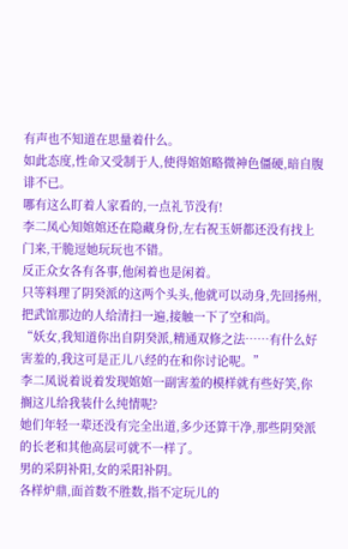有声也不知道在思量着什么。
如此态度,性命又受制于人,使得婠婠略微神色僵硬,暗自腹诽不已。
哪有这么盯着人家看的,一点礼节没有!
李二凤心知婠婠还在隐藏身份,左右祝玉妍都还没有找上门来,干脆逗她玩玩也不错。
反正众女各有各事,他闲着也是闲着。
只等料理了阴癸派的这两个头头,他就可以动身,先回扬州,把武馆那边的人给清扫一遍,接触一下了空和尚。
“妖女,我知道你出自阴癸派,精通双修之法……有什么好害羞的,我这可是正儿八经的在和你讨论呢。”
李二凤说着说着发现婠婠一副害羞的模样就有些好笑,你搁这儿给我装什么纯情呢?
她们年轻一辈还没有完全出道,多少还算干净,那些阴癸派的长老和其他高层可就不一样了。
男的采阴补阳,女的采阳补阴。
各样炉鼎,面首数不胜数,指不定玩儿的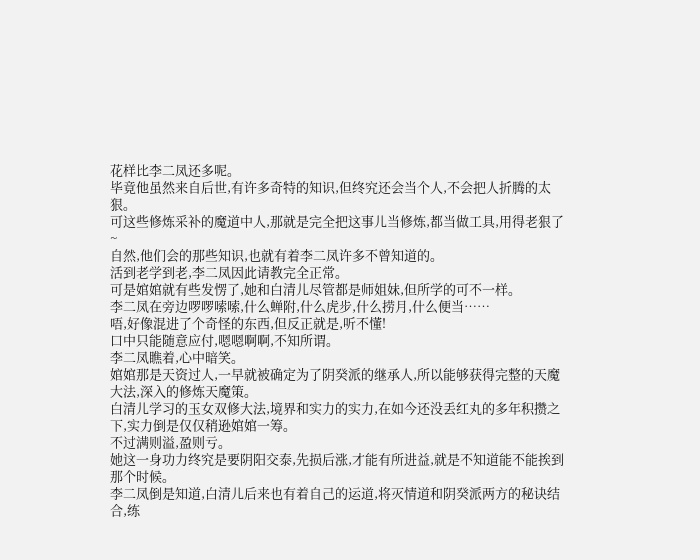花样比李二凤还多呢。
毕竟他虽然来自后世,有许多奇特的知识,但终究还会当个人,不会把人折腾的太狠。
可这些修炼采补的魔道中人,那就是完全把这事儿当修炼,都当做工具,用得老狠了~
自然,他们会的那些知识,也就有着李二凤许多不曾知道的。
活到老学到老,李二凤因此请教完全正常。
可是婠婠就有些发愣了,她和白清儿尽管都是师姐妹,但所学的可不一样。
李二凤在旁边啰啰嗦嗦,什么蝉附,什么虎步,什么捞月,什么便当……
唔,好像混进了个奇怪的东西,但反正就是,听不懂!
口中只能随意应付,嗯嗯啊啊,不知所谓。
李二凤瞧着,心中暗笑。
婠婠那是天资过人,一早就被确定为了阴癸派的继承人,所以能够获得完整的天魔大法,深入的修炼天魔策。
白清儿学习的玉女双修大法,境界和实力的实力,在如今还没丢红丸的多年积攒之下,实力倒是仅仅稍逊婠婠一筹。
不过满则溢,盈则亏。
她这一身功力终究是要阴阳交泰,先损后涨,才能有所进益,就是不知道能不能挨到那个时候。
李二凤倒是知道,白清儿后来也有着自己的运道,将灭情道和阴癸派两方的秘诀结合,练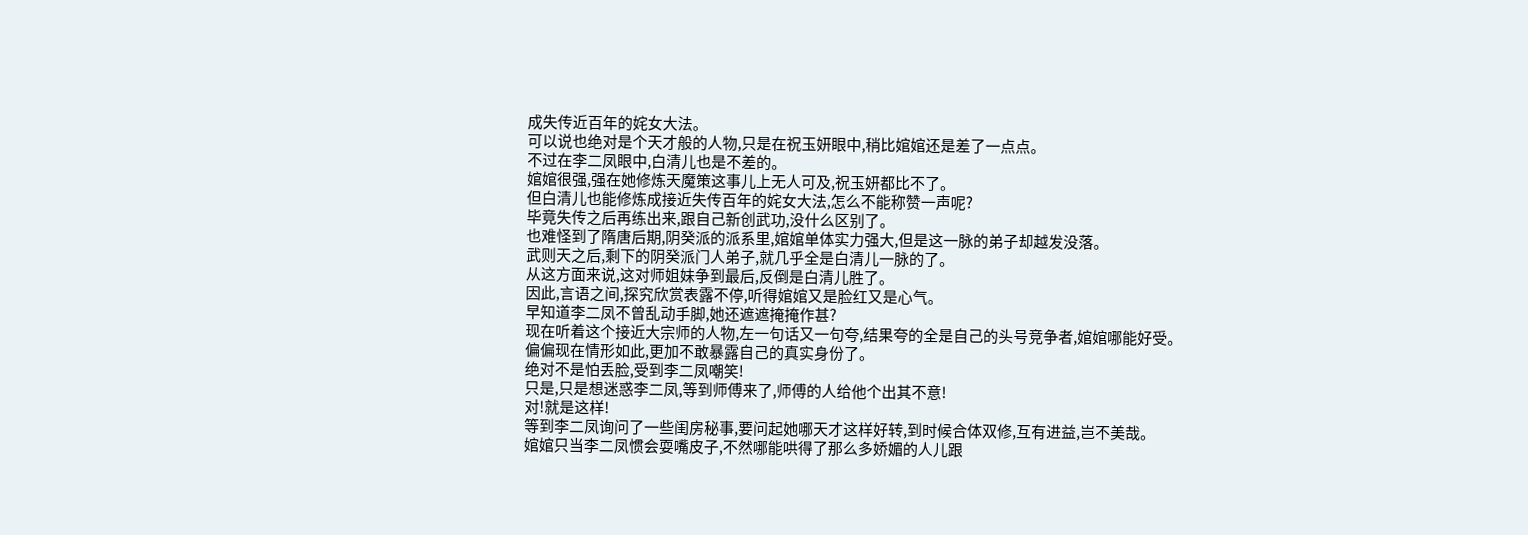成失传近百年的姹女大法。
可以说也绝对是个天才般的人物,只是在祝玉妍眼中,稍比婠婠还是差了一点点。
不过在李二凤眼中,白清儿也是不差的。
婠婠很强,强在她修炼天魔策这事儿上无人可及,祝玉妍都比不了。
但白清儿也能修炼成接近失传百年的姹女大法,怎么不能称赞一声呢?
毕竟失传之后再练出来,跟自己新创武功,没什么区别了。
也难怪到了隋唐后期,阴癸派的派系里,婠婠单体实力强大,但是这一脉的弟子却越发没落。
武则天之后,剩下的阴癸派门人弟子,就几乎全是白清儿一脉的了。
从这方面来说,这对师姐妹争到最后,反倒是白清儿胜了。
因此,言语之间,探究欣赏表露不停,听得婠婠又是脸红又是心气。
早知道李二凤不曾乱动手脚,她还遮遮掩掩作甚?
现在听着这个接近大宗师的人物,左一句话又一句夸,结果夸的全是自己的头号竞争者,婠婠哪能好受。
偏偏现在情形如此,更加不敢暴露自己的真实身份了。
绝对不是怕丢脸,受到李二凤嘲笑!
只是,只是想迷惑李二凤,等到师傅来了,师傅的人给他个出其不意!
对!就是这样!
等到李二凤询问了一些闺房秘事,要问起她哪天才这样好转,到时候合体双修,互有进益,岂不美哉。
婠婠只当李二凤惯会耍嘴皮子,不然哪能哄得了那么多娇媚的人儿跟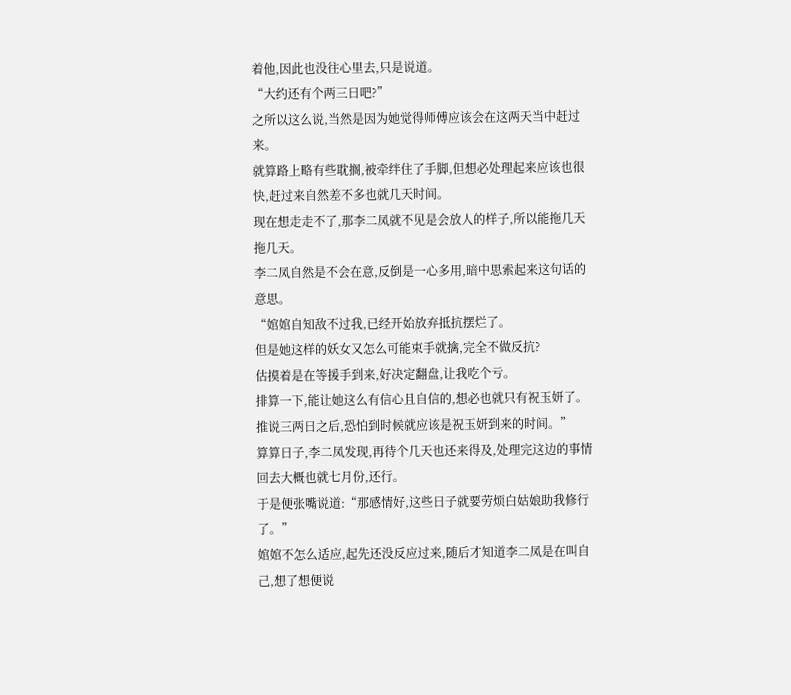着他,因此也没往心里去,只是说道。
“大约还有个两三日吧?”
之所以这么说,当然是因为她觉得师傅应该会在这两天当中赶过来。
就算路上略有些耽搁,被牵绊住了手脚,但想必处理起来应该也很快,赶过来自然差不多也就几天时间。
现在想走走不了,那李二凤就不见是会放人的样子,所以能拖几天拖几天。
李二凤自然是不会在意,反倒是一心多用,暗中思索起来这句话的意思。
“婠婠自知敌不过我,已经开始放弃抵抗摆烂了。
但是她这样的妖女又怎么可能束手就擒,完全不做反抗?
估摸着是在等援手到来,好决定翻盘,让我吃个亏。
排算一下,能让她这么有信心且自信的,想必也就只有祝玉妍了。
推说三两日之后,恐怕到时候就应该是祝玉妍到来的时间。”
算算日子,李二凤发现,再待个几天也还来得及,处理完这边的事情回去大概也就七月份,还行。
于是便张嘴说道:“那感情好,这些日子就要劳烦白姑娘助我修行了。”
婠婠不怎么适应,起先还没反应过来,随后才知道李二凤是在叫自己,想了想便说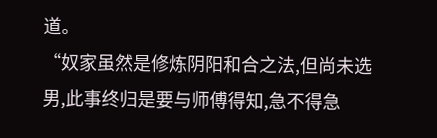道。
“奴家虽然是修炼阴阳和合之法,但尚未选男,此事终归是要与师傅得知,急不得急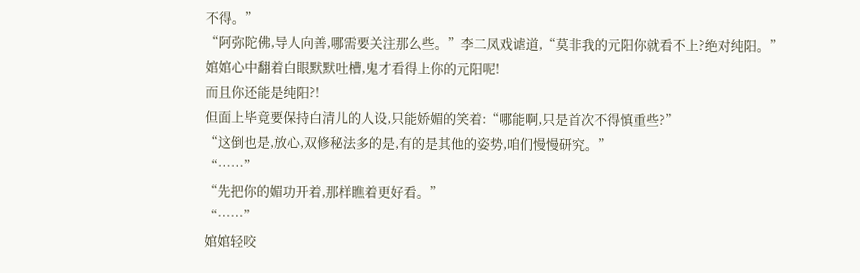不得。”
“阿弥陀佛,导人向善,哪需要关注那么些。”李二凤戏谑道,“莫非我的元阳你就看不上?绝对纯阳。”
婠婠心中翻着白眼默默吐槽,鬼才看得上你的元阳呢!
而且你还能是纯阳?!
但面上毕竟要保持白清儿的人设,只能娇媚的笑着:“哪能啊,只是首次不得慎重些?”
“这倒也是,放心,双修秘法多的是,有的是其他的姿势,咱们慢慢研究。”
“……”
“先把你的媚功开着,那样瞧着更好看。”
“……”
婠婠轻咬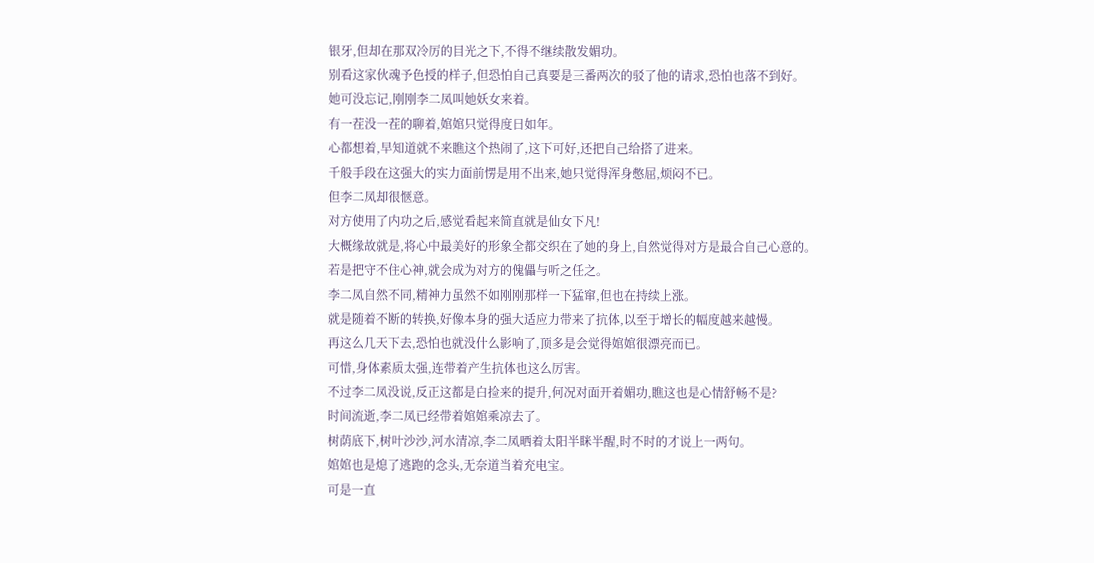银牙,但却在那双冷厉的目光之下,不得不继续散发媚功。
别看这家伙魂予色授的样子,但恐怕自己真要是三番两次的驳了他的请求,恐怕也落不到好。
她可没忘记,刚刚李二凤叫她妖女来着。
有一茬没一茬的聊着,婠婠只觉得度日如年。
心都想着,早知道就不来瞧这个热闹了,这下可好,还把自己给搭了进来。
千般手段在这强大的实力面前愣是用不出来,她只觉得浑身憋屈,烦闷不已。
但李二凤却很惬意。
对方使用了内功之后,感觉看起来简直就是仙女下凡!
大概缘故就是,将心中最美好的形象全都交织在了她的身上,自然觉得对方是最合自己心意的。
若是把守不住心神,就会成为对方的傀儡与听之任之。
李二凤自然不同,精神力虽然不如刚刚那样一下猛窜,但也在持续上涨。
就是随着不断的转换,好像本身的强大适应力带来了抗体,以至于增长的幅度越来越慢。
再这么几天下去,恐怕也就没什么影响了,顶多是会觉得婠婠很漂亮而已。
可惜,身体素质太强,连带着产生抗体也这么厉害。
不过李二凤没说,反正这都是白捡来的提升,何况对面开着媚功,瞧这也是心情舒畅不是?
时间流逝,李二凤已经带着婠婠乘凉去了。
树荫底下,树叶沙沙,河水清凉,李二凤晒着太阳半眯半醒,时不时的才说上一两句。
婠婠也是熄了逃跑的念头,无奈道当着充电宝。
可是一直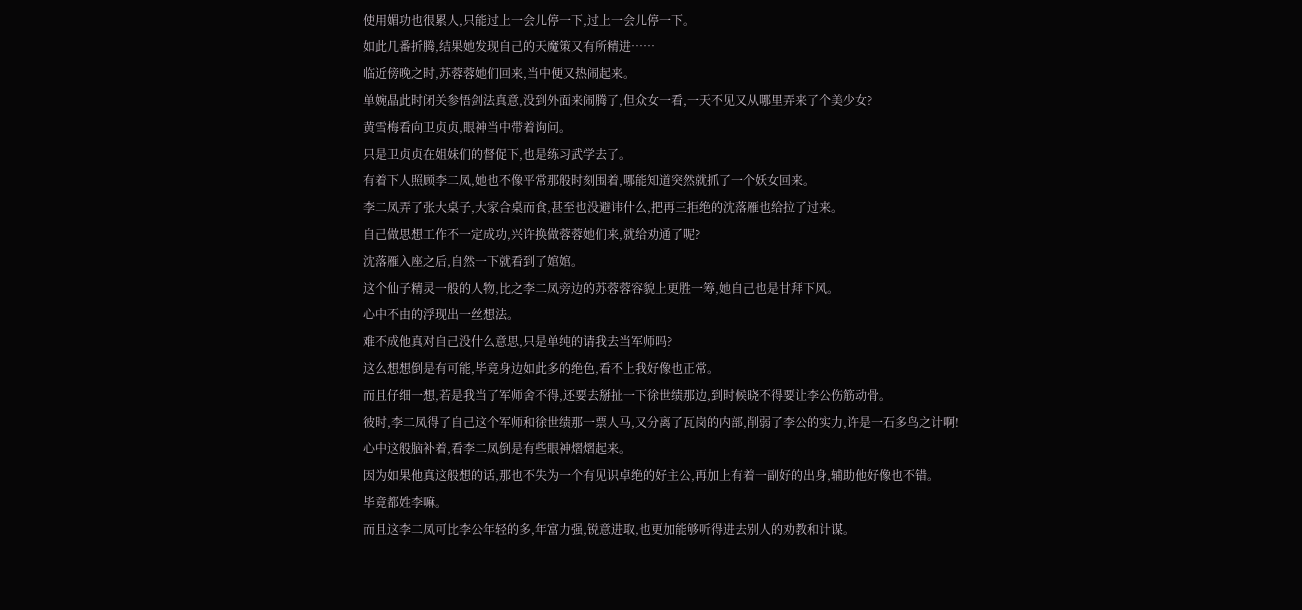使用媚功也很累人,只能过上一会儿停一下,过上一会儿停一下。
如此几番折腾,结果她发现自己的天魔策又有所精进……
临近傍晚之时,苏蓉蓉她们回来,当中便又热闹起来。
单婉晶此时闭关参悟剑法真意,没到外面来闹腾了,但众女一看,一天不见又从哪里弄来了个美少女?
黄雪梅看向卫贞贞,眼神当中带着询问。
只是卫贞贞在姐妹们的督促下,也是练习武学去了。
有着下人照顾李二凤,她也不像平常那般时刻围着,哪能知道突然就抓了一个妖女回来。
李二凤弄了张大桌子,大家合桌而食,甚至也没避讳什么,把再三拒绝的沈落雁也给拉了过来。
自己做思想工作不一定成功,兴许换做蓉蓉她们来,就给劝通了呢?
沈落雁入座之后,自然一下就看到了婠婠。
这个仙子精灵一般的人物,比之李二凤旁边的苏蓉蓉容貌上更胜一筹,她自己也是甘拜下风。
心中不由的浮现出一丝想法。
难不成他真对自己没什么意思,只是单纯的请我去当军师吗?
这么想想倒是有可能,毕竟身边如此多的绝色,看不上我好像也正常。
而且仔细一想,若是我当了军师舍不得,还要去掰扯一下徐世绩那边,到时候晓不得要让李公伤筋动骨。
彼时,李二凤得了自己这个军师和徐世绩那一票人马,又分离了瓦岗的内部,削弱了李公的实力,许是一石多鸟之计啊!
心中这般脑补着,看李二凤倒是有些眼神熠熠起来。
因为如果他真这般想的话,那也不失为一个有见识卓绝的好主公,再加上有着一副好的出身,辅助他好像也不错。
毕竟都姓李嘛。
而且这李二凤可比李公年轻的多,年富力强,锐意进取,也更加能够听得进去别人的劝教和计谋。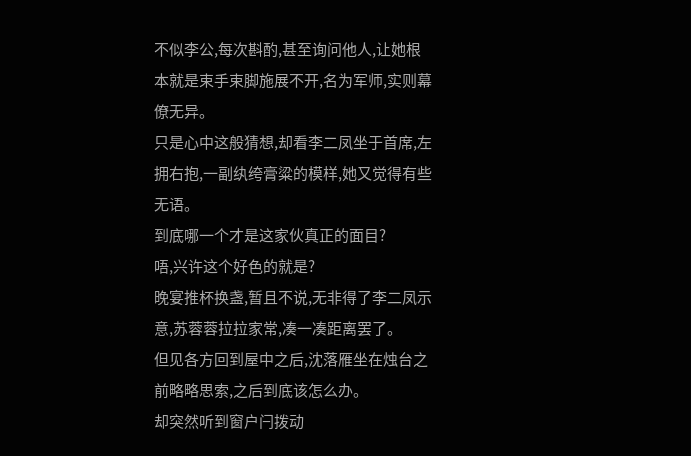不似李公,每次斟酌,甚至询问他人,让她根本就是束手束脚施展不开,名为军师,实则幕僚无异。
只是心中这般猜想,却看李二凤坐于首席,左拥右抱,一副纨绔膏粱的模样,她又觉得有些无语。
到底哪一个才是这家伙真正的面目?
唔,兴许这个好色的就是?
晚宴推杯换盏,暂且不说,无非得了李二凤示意,苏蓉蓉拉拉家常,凑一凑距离罢了。
但见各方回到屋中之后,沈落雁坐在烛台之前略略思索,之后到底该怎么办。
却突然听到窗户闩拨动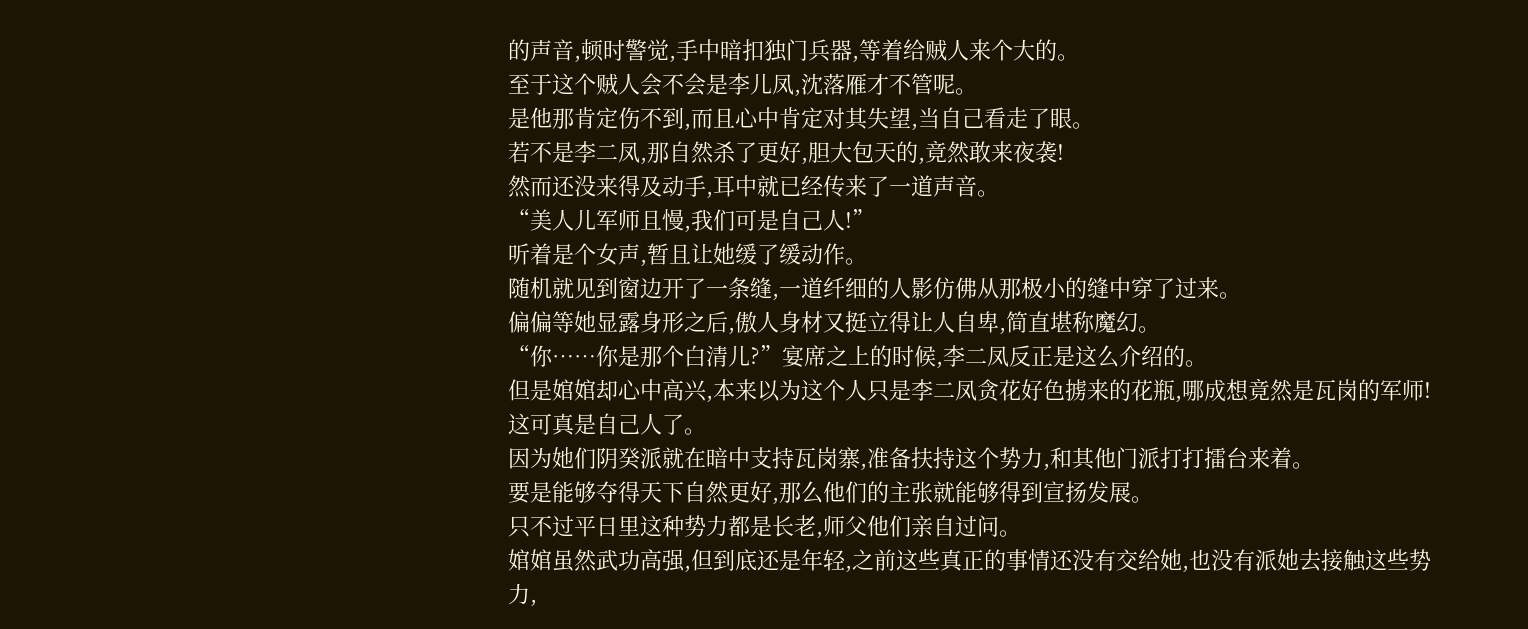的声音,顿时警觉,手中暗扣独门兵器,等着给贼人来个大的。
至于这个贼人会不会是李儿凤,沈落雁才不管呢。
是他那肯定伤不到,而且心中肯定对其失望,当自己看走了眼。
若不是李二凤,那自然杀了更好,胆大包天的,竟然敢来夜袭!
然而还没来得及动手,耳中就已经传来了一道声音。
“美人儿军师且慢,我们可是自己人!”
听着是个女声,暂且让她缓了缓动作。
随机就见到窗边开了一条缝,一道纤细的人影仿佛从那极小的缝中穿了过来。
偏偏等她显露身形之后,傲人身材又挺立得让人自卑,简直堪称魔幻。
“你……你是那个白清儿?”宴席之上的时候,李二凤反正是这么介绍的。
但是婠婠却心中高兴,本来以为这个人只是李二凤贪花好色掳来的花瓶,哪成想竟然是瓦岗的军师!
这可真是自己人了。
因为她们阴癸派就在暗中支持瓦岗寨,准备扶持这个势力,和其他门派打打擂台来着。
要是能够夺得天下自然更好,那么他们的主张就能够得到宣扬发展。
只不过平日里这种势力都是长老,师父他们亲自过问。
婠婠虽然武功高强,但到底还是年轻,之前这些真正的事情还没有交给她,也没有派她去接触这些势力,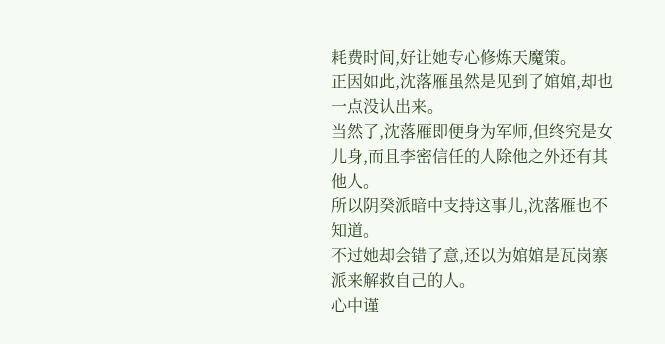耗费时间,好让她专心修炼天魔策。
正因如此,沈落雁虽然是见到了婠婠,却也一点没认出来。
当然了,沈落雁即便身为军师,但终究是女儿身,而且李密信任的人除他之外还有其他人。
所以阴癸派暗中支持这事儿,沈落雁也不知道。
不过她却会错了意,还以为婠婠是瓦岗寨派来解救自己的人。
心中谨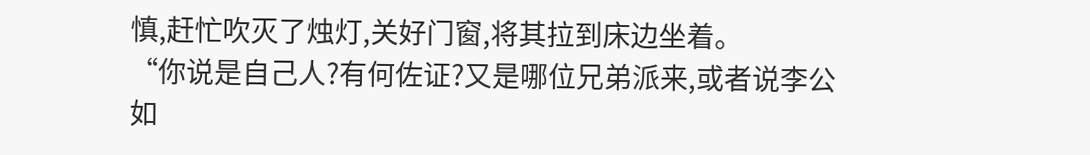慎,赶忙吹灭了烛灯,关好门窗,将其拉到床边坐着。
“你说是自己人?有何佐证?又是哪位兄弟派来,或者说李公如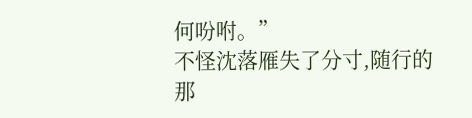何吩咐。”
不怪沈落雁失了分寸,随行的那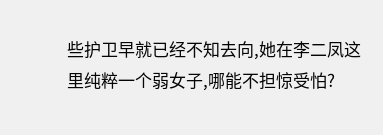些护卫早就已经不知去向,她在李二凤这里纯粹一个弱女子,哪能不担惊受怕?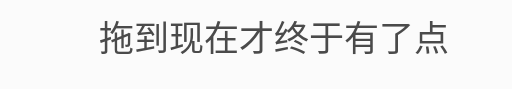拖到现在才终于有了点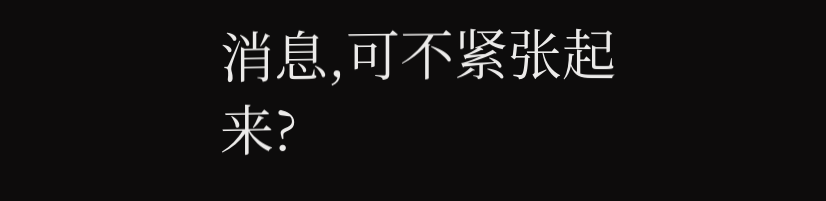消息,可不紧张起来?